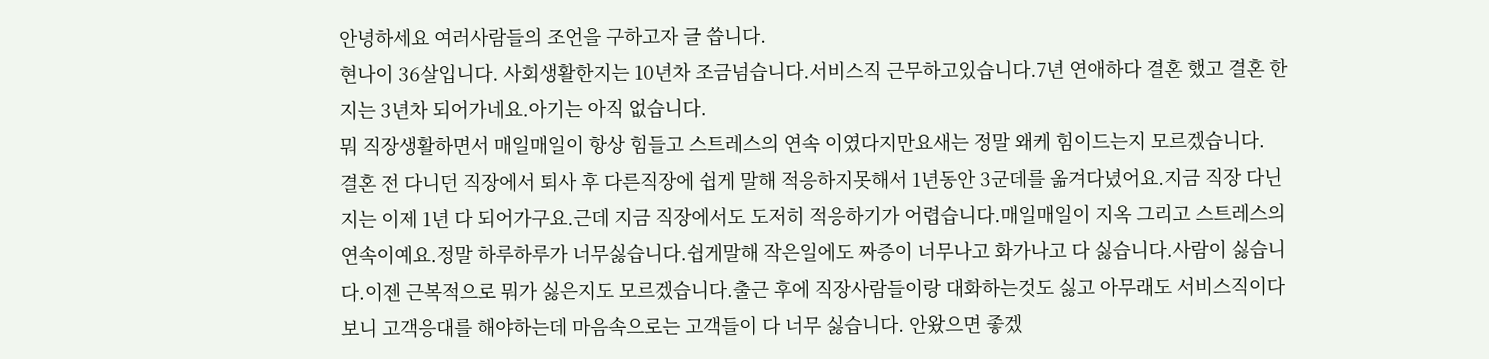안녕하세요 여러사람들의 조언을 구하고자 글 씁니다.
현나이 36살입니다. 사회생활한지는 10년차 조금넘습니다.서비스직 근무하고있습니다.7년 연애하다 결혼 했고 결혼 한지는 3년차 되어가네요.아기는 아직 없습니다.
뭐 직장생활하면서 매일매일이 항상 힘들고 스트레스의 연속 이였다지만요새는 정말 왜케 힘이드는지 모르겠습니다.
결혼 전 다니던 직장에서 퇴사 후 다른직장에 쉽게 말해 적응하지못해서 1년동안 3군데를 옮겨다녔어요.지금 직장 다닌지는 이제 1년 다 되어가구요.근데 지금 직장에서도 도저히 적응하기가 어렵습니다.매일매일이 지옥 그리고 스트레스의 연속이예요.정말 하루하루가 너무싫습니다.쉽게말해 작은일에도 짜증이 너무나고 화가나고 다 싫습니다.사람이 싫습니다.이젠 근복적으로 뭐가 싫은지도 모르겠습니다.출근 후에 직장사람들이랑 대화하는것도 싫고 아무래도 서비스직이다보니 고객응대를 해야하는데 마음속으로는 고객들이 다 너무 싫습니다. 안왔으면 좋겠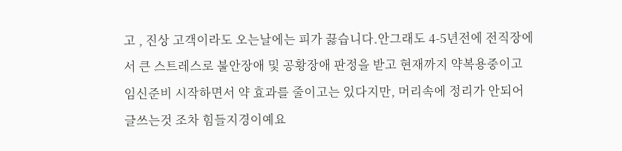고 , 진상 고객이라도 오는날에는 피가 끓습니다.안그래도 4-5년전에 전직장에서 큰 스트레스로 불안장애 및 공황장애 판정을 받고 현재까지 약복용중이고 임신준비 시작하면서 약 효과를 줄이고는 있다지만, 머리속에 정리가 안되어 글쓰는것 조차 힘들지경이예요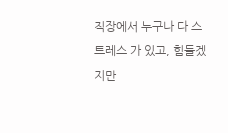직장에서 누구나 다 스트레스 가 있고, 힘들겠지만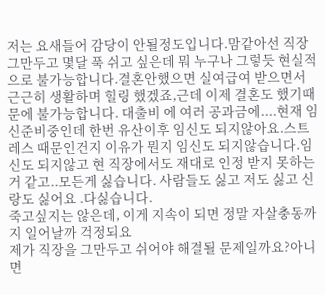저는 요새들어 감당이 안될정도입니다.맘같아선 직장그만두고 몇달 푹 쉬고 싶은데 뭐 누구나 그렇듯 현실적으로 불가능합니다.결혼안했으면 실여급여 받으면서 근근히 생활하며 힐링 했겠죠,근데 이제 결혼도 했기때문에 불가능합니다. 대출비 에 여러 공과금에....현재 임신준비중인데 한번 유산이후 임신도 되지않아요.스트레스 때문인건지 이유가 뭔지 임신도 되지않습니다.임신도 되지않고 현 직장에서도 재대로 인정 받지 못하는거 같고..모든게 싫습니다. 사람들도 싫고 저도 싫고 신랑도 싫어요 .다싫습니다.
죽고싶지는 않은데, 이게 지속이 되면 정말 자살충동까지 일어날까 걱정되요
제가 직장을 그만두고 쉬어야 해결될 문제일까요?아니면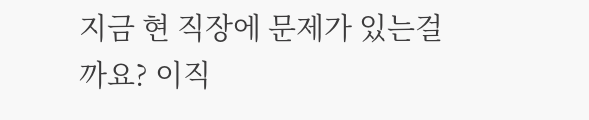지금 현 직장에 문제가 있는걸까요? 이직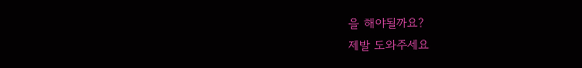을 해야될까요?
제발 도와주세요